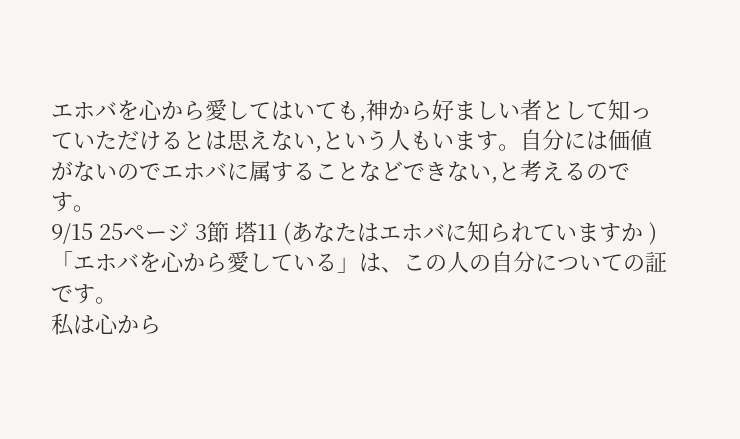エホバを心から愛してはいても,神から好ましい者として知っていただけるとは思えない,という人もいます。自分には価値がないのでエホバに属することなどできない,と考えるのです。
9/15 25ページ 3節 塔11 (あなたはエホバに知られていますか )
「エホバを心から愛している」は、この人の自分についての証です。
私は心から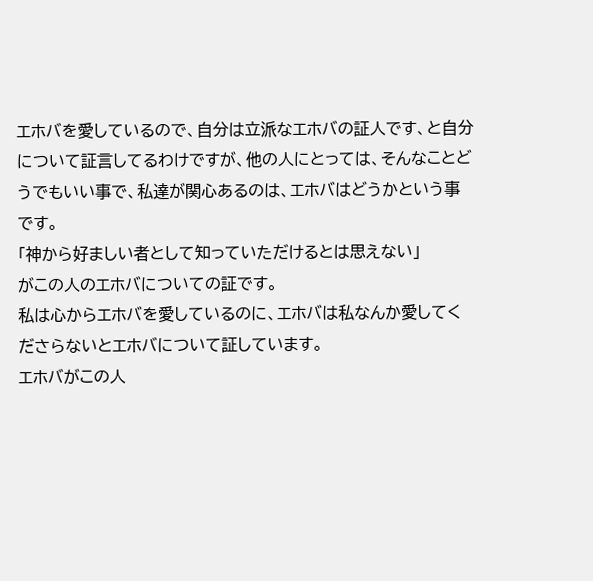エホバを愛しているので、自分は立派なエホバの証人です、と自分について証言してるわけですが、他の人にとっては、そんなことどうでもいい事で、私達が関心あるのは、エホバはどうかという事です。
「神から好ましい者として知っていただけるとは思えない」
がこの人のエホバについての証です。
私は心からエホバを愛しているのに、エホバは私なんか愛してくださらないとエホバについて証しています。
エホバがこの人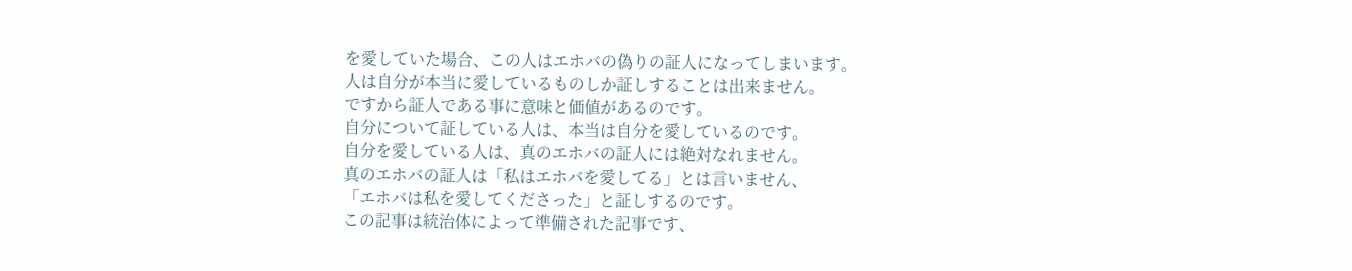を愛していた場合、この人はエホバの偽りの証人になってしまいます。
人は自分が本当に愛しているものしか証しすることは出来ません。
ですから証人である事に意味と価値があるのです。
自分について証している人は、本当は自分を愛しているのです。
自分を愛している人は、真のエホバの証人には絶対なれません。
真のエホバの証人は「私はエホバを愛してる」とは言いません、
「エホバは私を愛してくださった」と証しするのです。
この記事は統治体によって準備された記事です、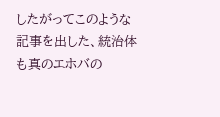したがってこのような記事を出した、統治体も真のエホバの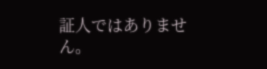証人ではありません。